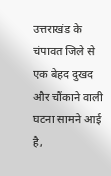उत्तराखंड के चंपावत जिले से एक बेहद दुखद और चौंकाने वाली घटना सामने आई है,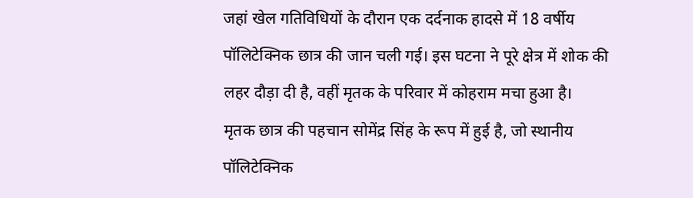जहां खेल गतिविधियों के दौरान एक दर्दनाक हादसे में 18 वर्षीय पॉलिटेक्निक छात्र की जान चली गई। इस घटना ने पूरे क्षेत्र में शोक की लहर दौड़ा दी है, वहीं मृतक के परिवार में कोहराम मचा हुआ है।
मृतक छात्र की पहचान सोमेंद्र सिंह के रूप में हुई है, जो स्थानीय पॉलिटेक्निक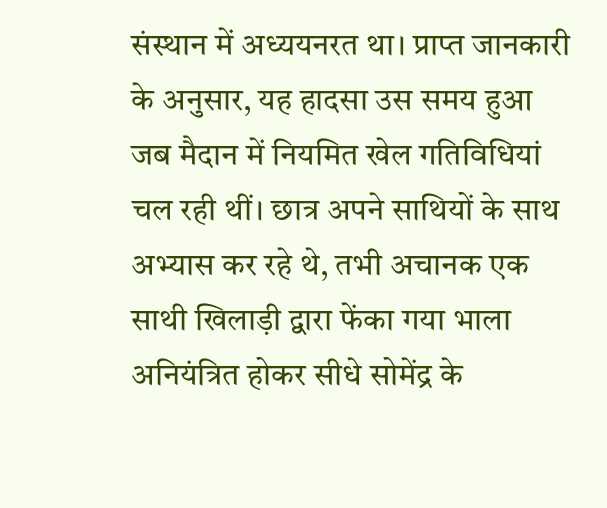संस्थान में अध्ययनरत था। प्राप्त जानकारी के अनुसार, यह हादसा उस समय हुआ जब मैदान में नियमित खेल गतिविधियां चल रही थीं। छात्र अपने साथियों के साथ अभ्यास कर रहे थे, तभी अचानक एक साथी खिलाड़ी द्वारा फेंका गया भाला अनियंत्रित होकर सीधे सोमेंद्र के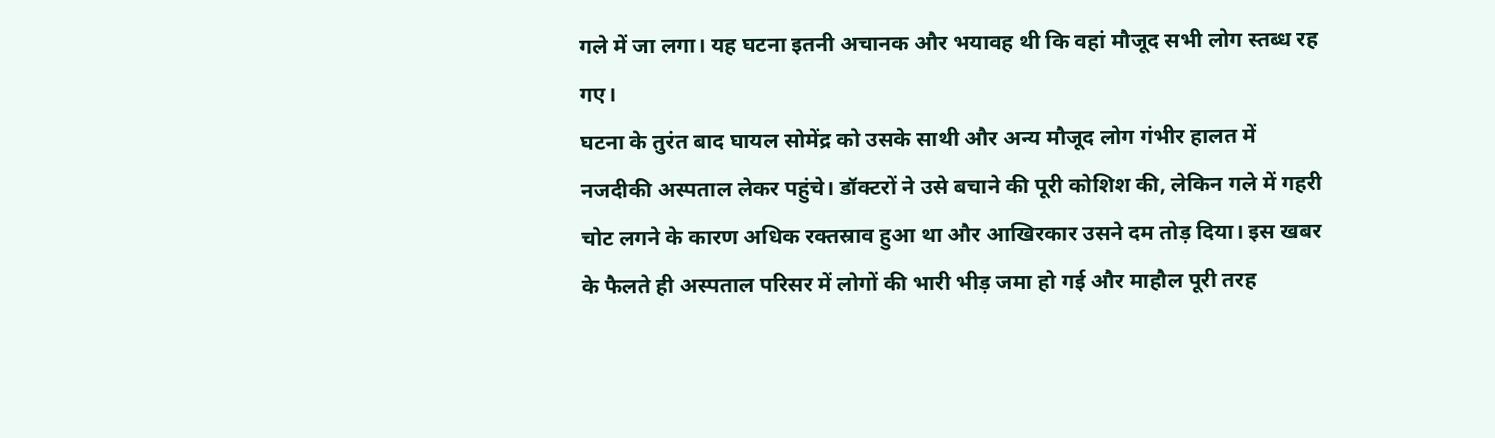गले में जा लगा। यह घटना इतनी अचानक और भयावह थी कि वहां मौजूद सभी लोग स्तब्ध रह गए।
घटना के तुरंत बाद घायल सोमेंद्र को उसके साथी और अन्य मौजूद लोग गंभीर हालत में नजदीकी अस्पताल लेकर पहुंचे। डॉक्टरों ने उसे बचाने की पूरी कोशिश की, लेकिन गले में गहरी चोट लगने के कारण अधिक रक्तस्राव हुआ था और आखिरकार उसने दम तोड़ दिया। इस खबर के फैलते ही अस्पताल परिसर में लोगों की भारी भीड़ जमा हो गई और माहौल पूरी तरह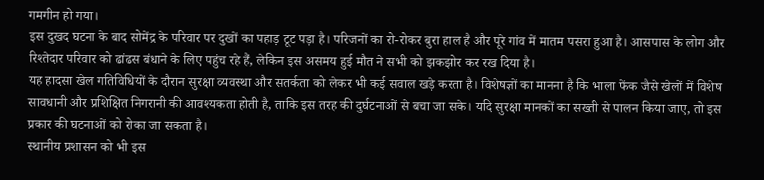गमगीन हो गया।
इस दुखद घटना के बाद सोमेंद्र के परिवार पर दुखों का पहाड़ टूट पड़ा है। परिजनों का रो-रोकर बुरा हाल है और पूरे गांव में मातम पसरा हुआ है। आसपास के लोग और रिश्तेदार परिवार को ढांढस बंधाने के लिए पहुंच रहे हैं, लेकिन इस असमय हुई मौत ने सभी को झकझोर कर रख दिया है।
यह हादसा खेल गतिविधियों के दौरान सुरक्षा व्यवस्था और सतर्कता को लेकर भी कई सवाल खड़े करता है। विशेषज्ञों का मानना है कि भाला फेंक जैसे खेलों में विशेष सावधानी और प्रशिक्षित निगरानी की आवश्यकता होती है, ताकि इस तरह की दुर्घटनाओं से बचा जा सके। यदि सुरक्षा मानकों का सख्ती से पालन किया जाए, तो इस प्रकार की घटनाओं को रोका जा सकता है।
स्थानीय प्रशासन को भी इस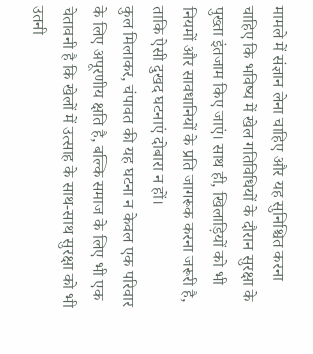मामले में संज्ञान लेना चाहिए और यह सुनिश्चित करना चाहिए कि भविष्य में खेल गतिविधियों के दौरान सुरक्षा के पुख्ता इंतजाम किए जाएं। साथ ही, खिलाड़ियों को भी नियमों और सावधानियों के प्रति जागरूक करना जरूरी है, ताकि ऐसी दुखद घटनाएं दोबारा न हों।
कुल मिलाकर, चंपावत की यह घटना न केवल एक परिवार के लिए अपूरणीय क्षति है, बल्कि समाज के लिए भी एक चेतावनी है कि खेलों में उत्साह के साथ-साथ सुरक्षा को भी उतनी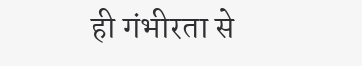ही गंभीरता से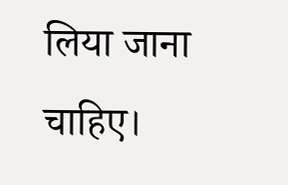लिया जाना चाहिए।